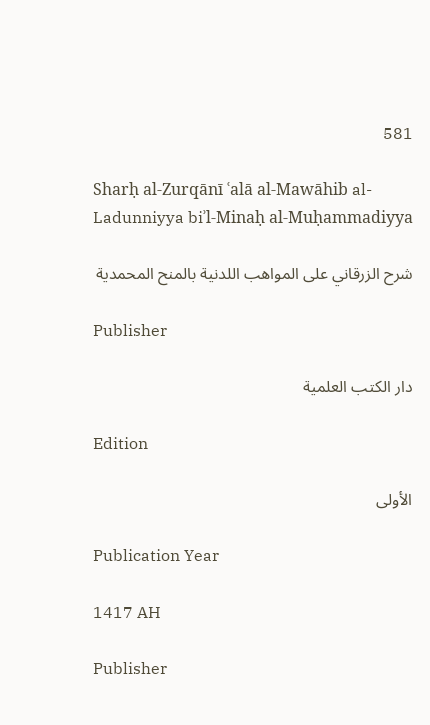581

Sharḥ al-Zurqānī ʿalā al-Mawāhib al-Ladunniyya biʾl-Minaḥ al-Muḥammadiyya

شرح الزرقاني على المواهب اللدنية بالمنح المحمدية

Publisher

دار الكتب العلمية

Edition

الأولى

Publication Year

1417 AH

Publisher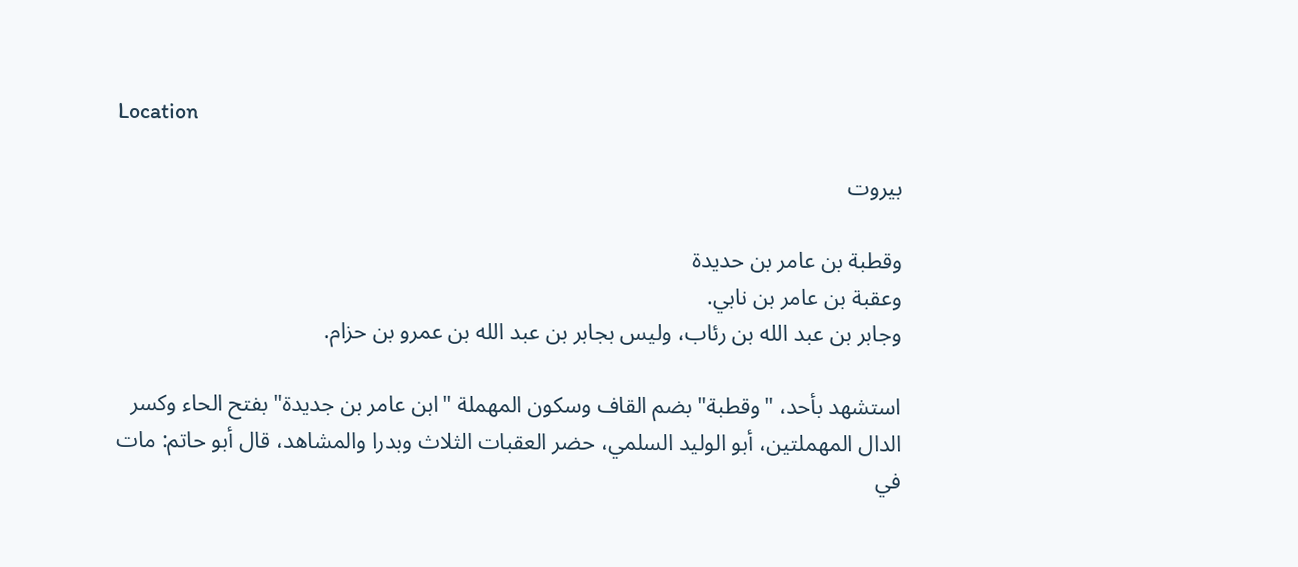Location

بيروت

وقطبة بن عامر بن حديدة
وعقبة بن عامر بن نابي.
وجابر بن عبد الله بن رئاب، وليس بجابر بن عبد الله بن عمرو بن حزام.

استشهد بأحد، "وقطبة" بضم القاف وسكون المهملة "ابن عامر بن جديدة" بفتح الحاء وكسر الدال المهملتين، أبو الوليد السلمي، حضر العقبات الثلاث وبدرا والمشاهد، قال أبو حاتم: مات في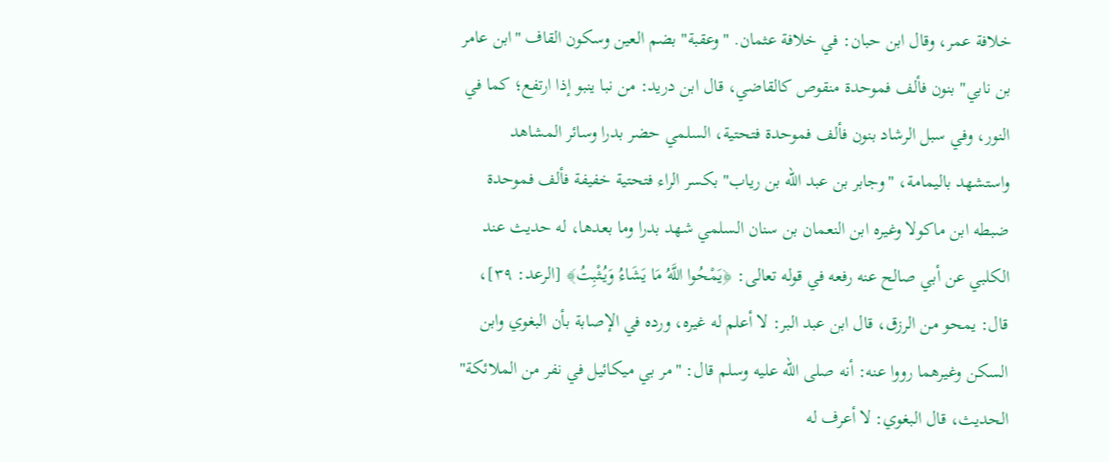خلافة عمر، وقال ابن حبان: في خلافة عثمان. "وعقبة" بضم العين وسكون القاف "ابن عامر بن نابي" بنون فألف فموحدة منقوص كالقاضي، قال ابن دريد: من نبا ينبو إذا ارتفع؛ كما في النور، وفي سبل الرشاد بنون فألف فموحدة فتحتية، السلمي حضر بدرا وسائر المشاهد واستشهد باليمامة، "وجابر بن عبد الله بن رياب" بكسر الراء فتحتية خفيفة فألف فموحدة ضبطه ابن ماكولا وغيره ابن النعمان بن سنان السلمي شهد بدرا وما بعدها، له حديث عند الكلبي عن أبي صالح عنه رفعه في قوله تعالى: ﴿يَمْحُوا اللَّهُ مَا يَشَاءُ وَيُثْبِتُ﴾ [الرعد: ٣٩]، قال: يمحو من الرزق، قال ابن عبد البر: لا أعلم له غيره، ورده في الإصابة بأن البغوي وابن السكن وغيرهما رووا عنه: أنه صلى الله عليه وسلم قال: "مر بي ميكائيل في نفر من الملائكة" الحديث، قال البغوي: لا أعرف له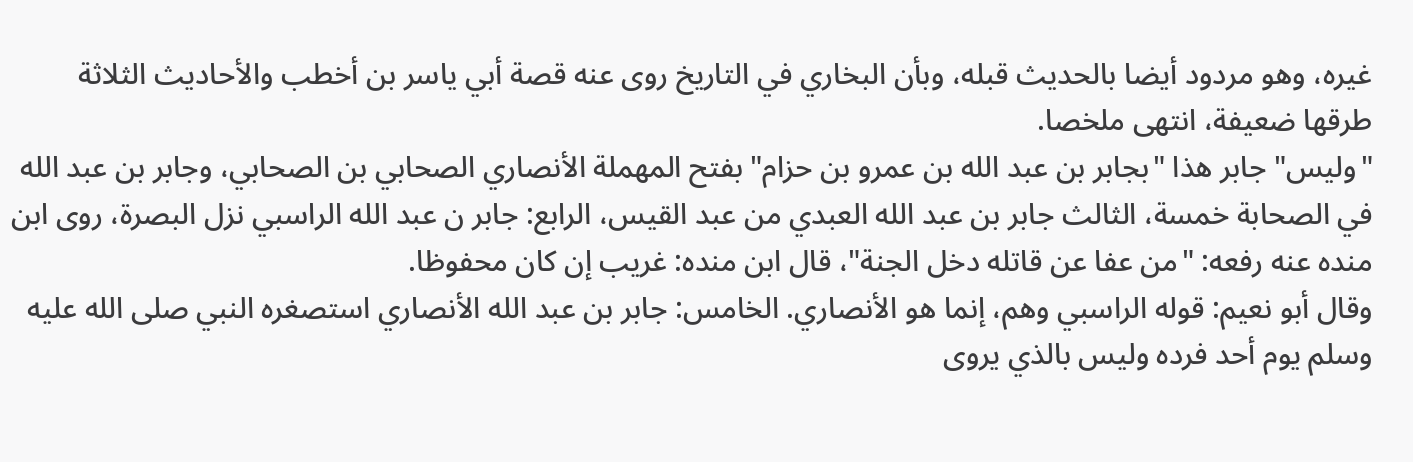غيره، وهو مردود أيضا بالحديث قبله، وبأن البخاري في التاريخ روى عنه قصة أبي ياسر بن أخطب والأحاديث الثلاثة طرقها ضعيفة، انتهى ملخصا.
"وليس" جابر هذا "بجابر بن عبد الله بن عمرو بن حزام" بفتح المهملة الأنصاري الصحابي بن الصحابي، وجابر بن عبد الله في الصحابة خمسة، الثالث جابر بن عبد الله العبدي من عبد القيس، الرابع: جابر ن عبد الله الراسبي نزل البصرة، روى ابن منده عنه رفعه: "من عفا عن قاتله دخل الجنة"، قال ابن منده: غريب إن كان محفوظا.
وقال أبو نعيم: قوله الراسبي وهم، إنما هو الأنصاري. الخامس: جابر بن عبد الله الأنصاري استصغره النبي صلى الله عليه وسلم يوم أحد فرده وليس بالذي يروى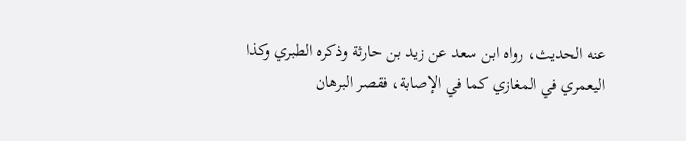عنه الحديث، رواه ابن سعد عن زيد بن حارثة وذكره الطبري وكذا اليعمري في المغازي كما في الإصابة، فقصر البرهان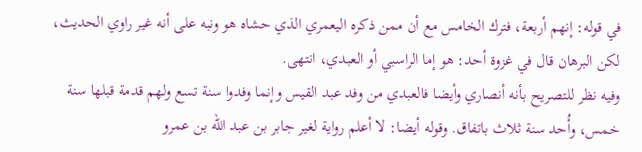في قوله: إنهم أربعة، فترك الخامس مع أن ممن ذكره اليعمري الذي حشاه هو ونبه على أنه غير راوي الحديث، لكن البرهان قال في غزوة أحد: هو إما الراسبي أو العبدي، انتهى.
وفيه نظر للتصريح بأنه أنصاري وأيضا فالعبدي من وفد عبد القيس وإنما وفدوا سنة تسع ولهم قدمة قبلها سنة خمس، وأُحد سنة ثلاث باتفاق. وقوله أيضا: لا أعلم رواية لغير جابر بن عبد الله بن عمرو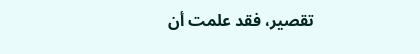تقصير، فقد علمت أن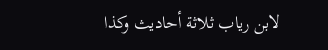لابن رياب ثلاثة أحاديث وكذا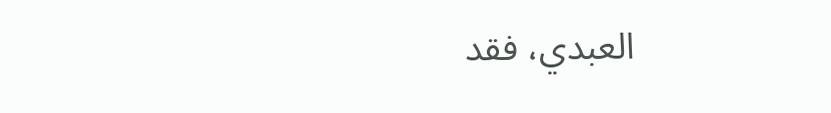العبدي، فقد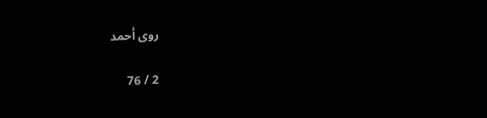روى أحمد

2 / 76